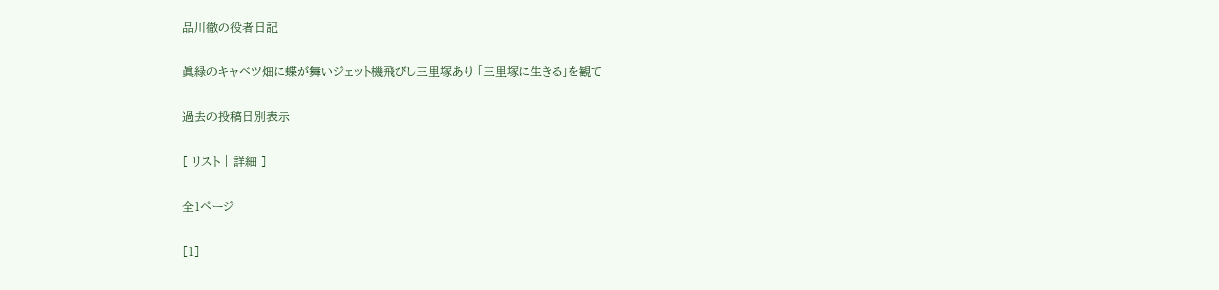品川徹の役者日記

眞緑のキャベツ畑に蝶が舞いジェット機飛びし三里塚あり 「三里塚に生きる」を観て

過去の投稿日別表示

[ リスト | 詳細 ]

全1ページ

[1]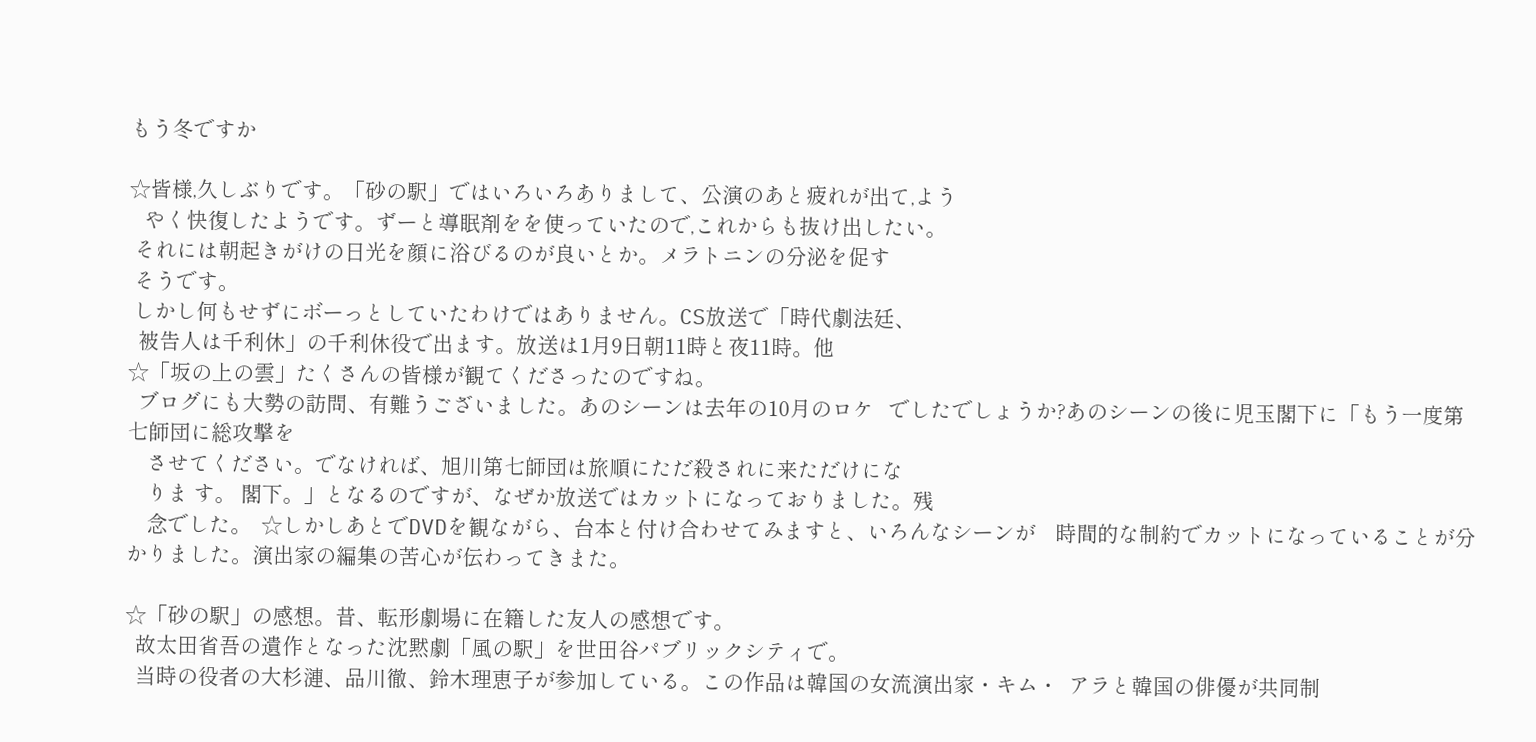もう冬ですか

☆皆様,久しぶりです。「砂の駅」ではいろいろありまして、公演のあと疲れが出て,よう
   やく快復したようです。ずーと導眠剤をを使っていたので,これからも抜け出したい。
 それには朝起きがけの日光を顔に浴びるのが良いとか。メラトニンの分泌を促す
 そうです。
 しかし何もせずにボーっとしていたわけではありません。CS放送で「時代劇法廷、
  被告人は千利休」の千利休役で出ます。放送は1月9日朝11時と夜11時。他
☆「坂の上の雲」たくさんの皆様が観てくださったのですね。
  ブログにも大勢の訪問、有難うございました。あのシーンは去年の10月のロケ   でしたでしょうか?あのシーンの後に児玉閣下に「もう一度第七師団に総攻撃を
    させてください。でなければ、旭川第七師団は旅順にただ殺されに来ただけにな
    りま す。 閣下。」となるのですが、なぜか放送ではカットになっておりました。残
    念でした。  ☆しかしあとでDVDを観ながら、台本と付け合わせてみますと、いろんなシーンが    時間的な制約でカットになっていることが分かりました。演出家の編集の苦心が伝わってきまた。

☆「砂の駅」の感想。昔、転形劇場に在籍した友人の感想です。
  故太田省吾の遺作となった沈黙劇「風の駅」を世田谷パブリックシティで。
  当時の役者の大杉漣、品川徹、鈴木理恵子が参加している。この作品は韓国の女流演出家・キム・  アラと韓国の俳優が共同制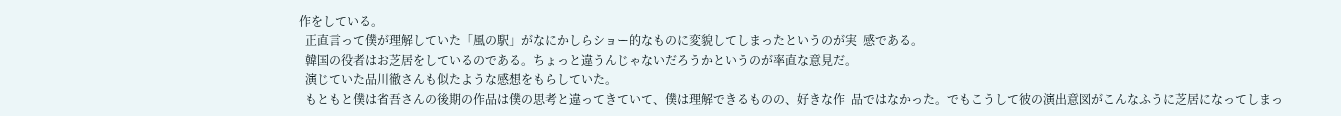作をしている。
  正直言って僕が理解していた「風の駅」がなにかしらショー的なものに変貌してしまったというのが実  感である。
  韓国の役者はお芝居をしているのである。ちょっと違うんじゃないだろうかというのが率直な意見だ。
  演じていた品川徹さんも似たような感想をもらしていた。
  もともと僕は省吾さんの後期の作品は僕の思考と違ってきていて、僕は理解できるものの、好きな作  品ではなかった。でもこうして彼の演出意図がこんなふうに芝居になってしまっ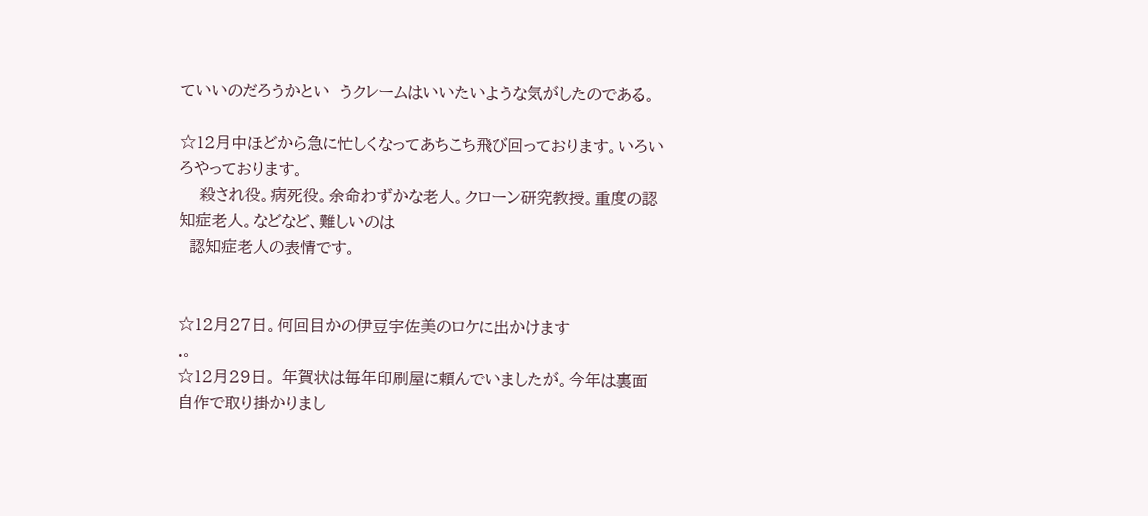ていいのだろうかとい  うクレームはいいたいような気がしたのである。

☆12月中ほどから急に忙しくなってあちこち飛び回っております。いろいろやっております。
    殺され役。病死役。余命わずかな老人。クローン研究教授。重度の認知症老人。などなど、難しいのは
  認知症老人の表情です。


☆12月27日。何回目かの伊豆宇佐美のロケに出かけます
.。
☆12月29日。 年賀状は毎年印刷屋に頼んでいましたが。今年は裏面自作で取り掛かりまし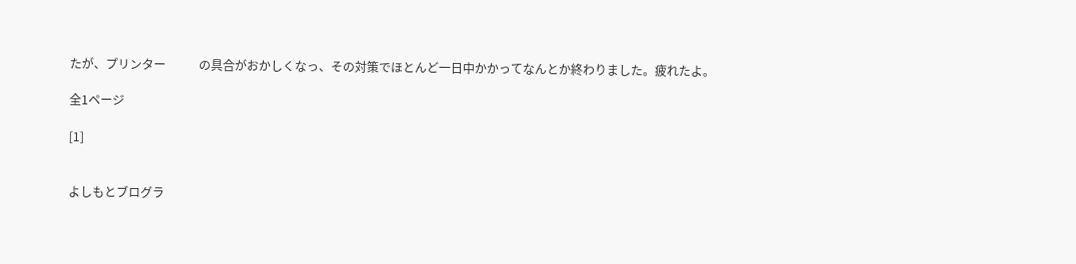たが、プリンター           の具合がおかしくなっ、その対策でほとんど一日中かかってなんとか終わりました。疲れたよ。

全1ページ

[1]


よしもとブログラ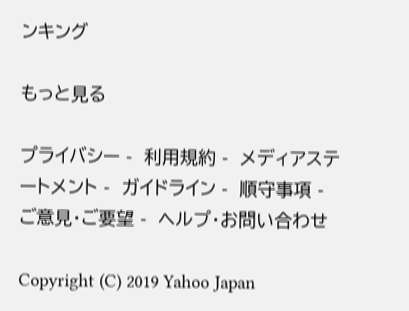ンキング

もっと見る

プライバシー -  利用規約 -  メディアステートメント -  ガイドライン -  順守事項 -  ご意見・ご要望 -  ヘルプ・お問い合わせ

Copyright (C) 2019 Yahoo Japan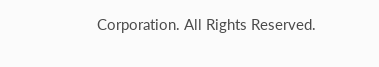Corporation. All Rights Reserved.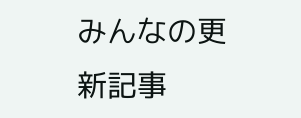みんなの更新記事